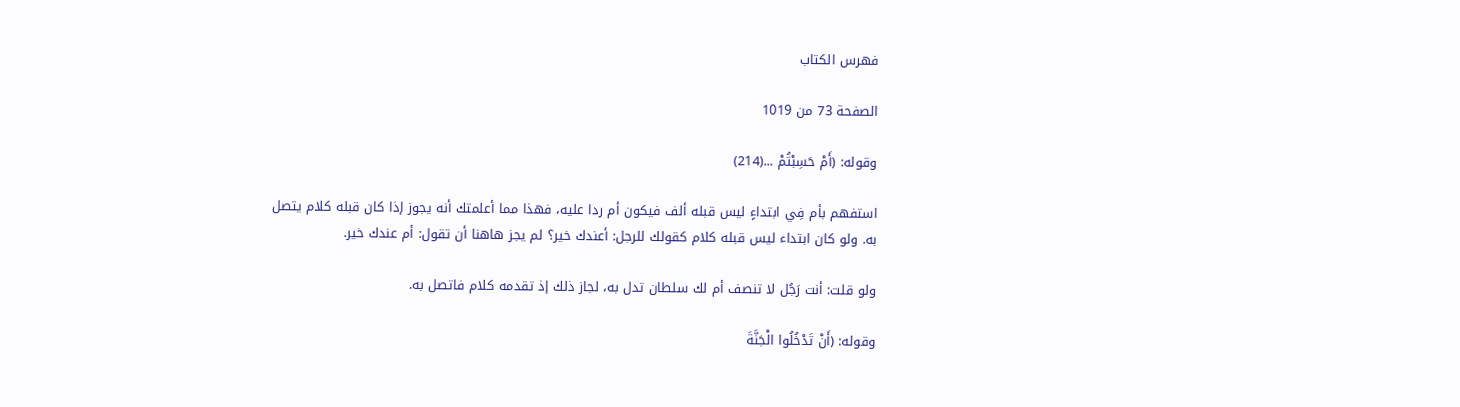فهرس الكتاب

الصفحة 73 من 1019

وقوله: (أَمْ حَسِبْتُمْ ...(214)

استفهم بأم فِي ابتداءٍ ليس قبله ألف فيكون أم ردا عليه، فهذا مما أعلمتك أنه يجوز إذا كان قبله كلام يتصل به. ولو كان ابتداء ليس قبله كلام كقولك للرجل: أعندك خير؟ لم يجز هاهنا أن تقول: أم عندك خير.

ولو قلت: أنت رَجُل لا تنصف أم لك سلطان تدل به، لجاز ذلك إذ تقدمه كلام فاتصل به.

وقوله: (أَنْ تَدْخُلُوا الْجَنَّةَ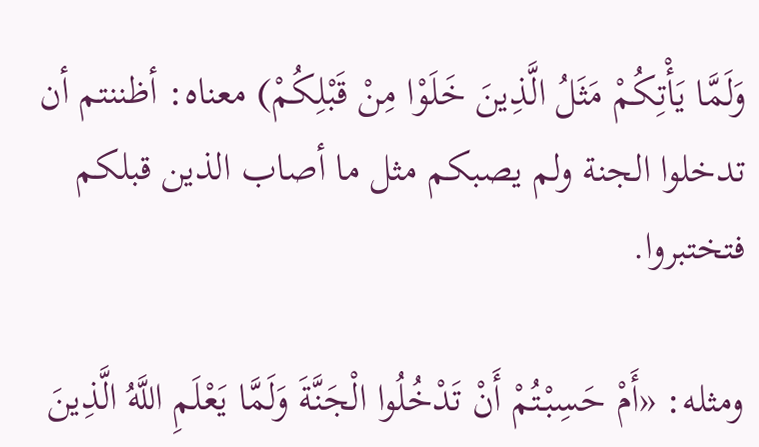وَلَمَّا يَأْتِكُمْ مَثَلُ الَّذِينَ خَلَوْا مِنْ قَبْلِكُمْ) معناه: أظننتم أن تدخلوا الجنة ولم يصبكم مثل ما أصاب الذين قبلكم فتختبروا.

ومثله: «أَمْ حَسِبْتُمْ أَنْ تَدْخُلُوا الْجَنَّةَ وَلَمَّا يَعْلَمِ اللَّهُ الَّذِينَ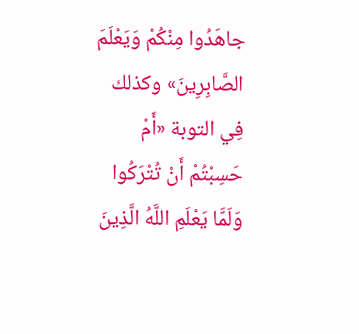جاهَدُوا مِنْكُمْ وَيَعْلَمَ الصَّابِرِينَ» وكذلك فِي التوبة «أَمْ حَسِبْتُمْ أَنْ تُتْرَكُوا وَلَمَّا يَعْلَمِ اللَّهُ الَّذِينَ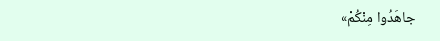جاهَدُوا مِنْكُمْ»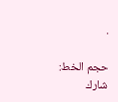.

حجم الخط:
شارك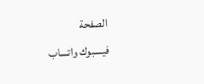الصفحة
فيسبوك واتساب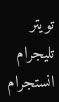تويتر تليجرام انستجرام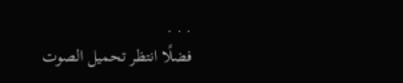. . .
فضلًا انتظر تحميل الصوت